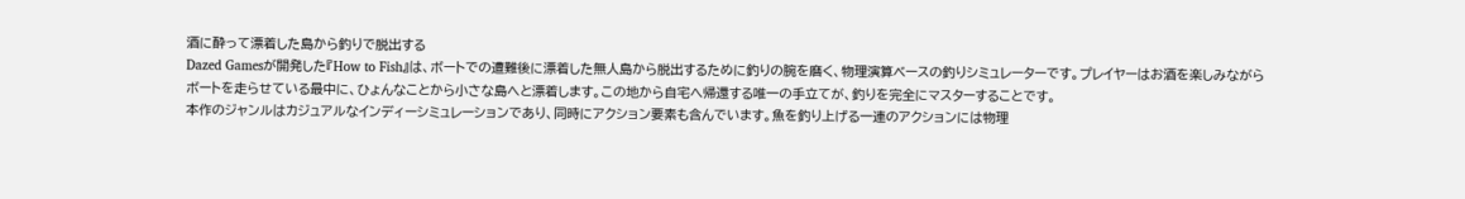酒に酔って漂着した島から釣りで脱出する
Dazed Gamesが開発した『How to Fish』は、ボートでの遭難後に漂着した無人島から脱出するために釣りの腕を磨く、物理演算ベースの釣りシミュレーターです。プレイヤーはお酒を楽しみながらボートを走らせている最中に、ひょんなことから小さな島へと漂着します。この地から自宅へ帰還する唯一の手立てが、釣りを完全にマスターすることです。
本作のジャンルはカジュアルなインディーシミュレーションであり、同時にアクション要素も含んでいます。魚を釣り上げる一連のアクションには物理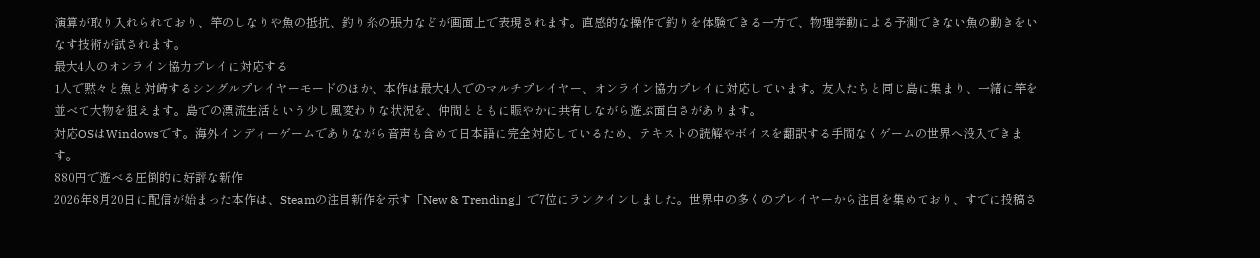演算が取り入れられており、竿のしなりや魚の抵抗、釣り糸の張力などが画面上で表現されます。直感的な操作で釣りを体験できる一方で、物理挙動による予測できない魚の動きをいなす技術が試されます。
最大4人のオンライン協力プレイに対応する
1人で黙々と魚と対峙するシングルプレイヤーモードのほか、本作は最大4人でのマルチプレイヤー、オンライン協力プレイに対応しています。友人たちと同じ島に集まり、一緒に竿を並べて大物を狙えます。島での漂流生活という少し風変わりな状況を、仲間とともに賑やかに共有しながら遊ぶ面白さがあります。
対応OSはWindowsです。海外インディーゲームでありながら音声も含めて日本語に完全対応しているため、テキストの読解やボイスを翻訳する手間なくゲームの世界へ没入できます。
880円で遊べる圧倒的に好評な新作
2026年8月20日に配信が始まった本作は、Steamの注目新作を示す「New & Trending」で7位にランクインしました。世界中の多くのプレイヤーから注目を集めており、すでに投稿さ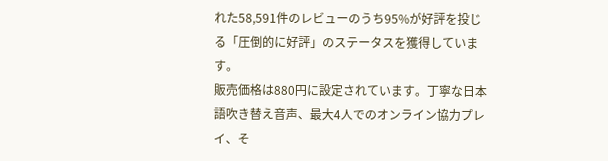れた58,591件のレビューのうち95%が好評を投じる「圧倒的に好評」のステータスを獲得しています。
販売価格は880円に設定されています。丁寧な日本語吹き替え音声、最大4人でのオンライン協力プレイ、そ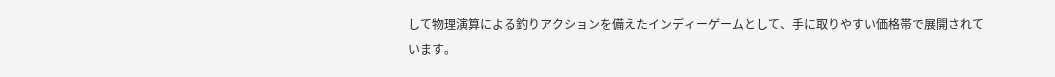して物理演算による釣りアクションを備えたインディーゲームとして、手に取りやすい価格帯で展開されています。